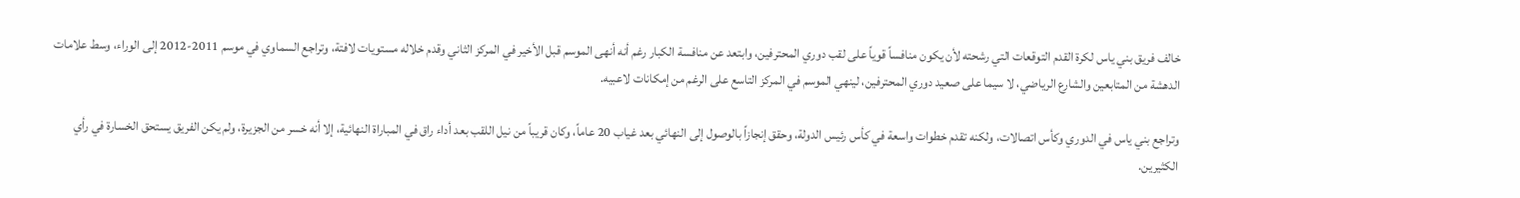خالف فريق بني ياس لكرة القدم التوقعات التي رشحته لأن يكون منافساً قوياً على لقب دوري المحترفين، وابتعد عن منافسة الكبار رغم أنه أنهى الموسم قبل الأخير في المركز الثاني وقدم خلاله مستويات لافتة، وتراجع السماوي في موسم 2011-2012 إلى الوراء، وسط علامات الدهشة من المتابعين والشارع الرياضي، لا سيما على صعيد دوري المحترفين، لينهي الموسم في المركز التاسع على الرغم من إمكانات لاعبيه.

وتراجع بني ياس في الدوري وكأس اتصالات، ولكنه تقدم خطوات واسعة في كأس رئيس الدولة، وحقق إنجازاً بالوصول إلى النهائي بعد غياب 20 عاماً، وكان قريباً من نيل اللقب بعد أداء راق في المباراة النهائية، إلا أنه خسر من الجزيرة، ولم يكن الفريق يستحق الخسارة في رأي الكثيرين.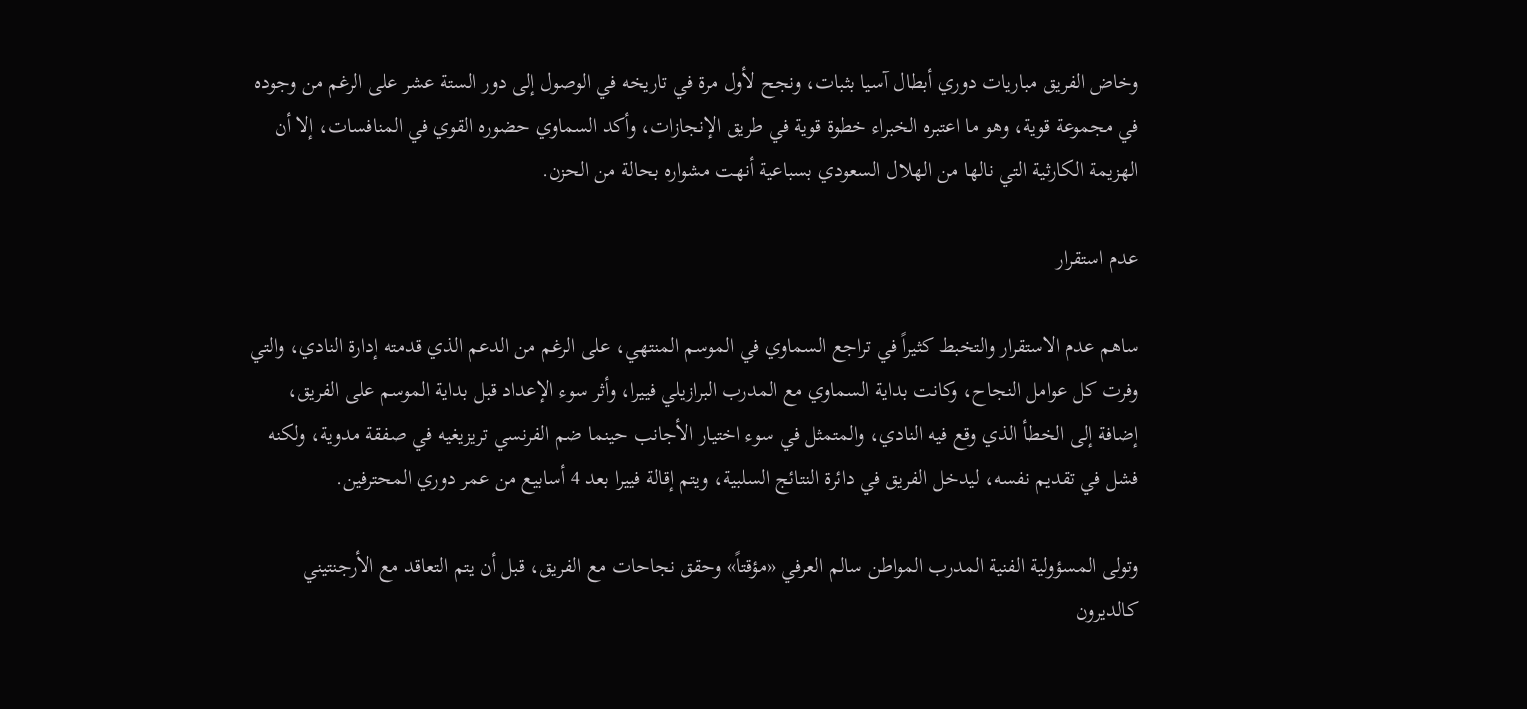وخاض الفريق مباريات دوري أبطال آسيا بثبات، ونجح لأول مرة في تاريخه في الوصول إلى دور الستة عشر على الرغم من وجوده في مجموعة قوية، وهو ما اعتبره الخبراء خطوة قوية في طريق الإنجازات، وأكد السماوي حضوره القوي في المنافسات، إلا أن الهزيمة الكارثية التي نالها من الهلال السعودي بسباعية أنهت مشواره بحالة من الحزن.

عدم استقرار

ساهم عدم الاستقرار والتخبط كثيراً في تراجع السماوي في الموسم المنتهي، على الرغم من الدعم الذي قدمته إدارة النادي، والتي وفرت كل عوامل النجاح، وكانت بداية السماوي مع المدرب البرازيلي فييرا، وأثر سوء الإعداد قبل بداية الموسم على الفريق، إضافة إلى الخطأ الذي وقع فيه النادي، والمتمثل في سوء اختيار الأجانب حينما ضم الفرنسي تريزيغيه في صفقة مدوية، ولكنه فشل في تقديم نفسه، ليدخل الفريق في دائرة النتائج السلبية، ويتم إقالة فييرا بعد 4 أسابيع من عمر دوري المحترفين.

وتولى المسؤولية الفنية المدرب المواطن سالم العرفي «مؤقتاً» وحقق نجاحات مع الفريق، قبل أن يتم التعاقد مع الأرجنتيني كالديرون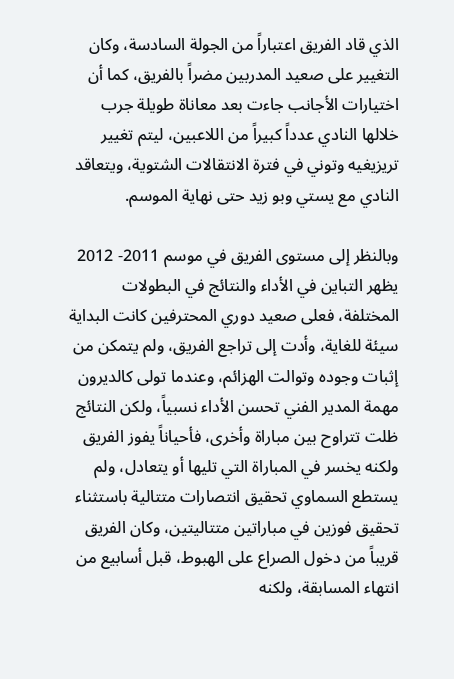الذي قاد الفريق اعتباراً من الجولة السادسة، وكان التغيير على صعيد المدربين مضراً بالفريق، كما أن اختيارات الأجانب جاءت بعد معاناة طويلة جرب خلالها النادي عدداً كبيراً من اللاعبين، ليتم تغيير تريزيغيه وتوني في فترة الانتقالات الشتوية، ويتعاقد النادي مع يستي وبو زيد حتى نهاية الموسم.

وبالنظر إلى مستوى الفريق في موسم 2011- 2012 يظهر التباين في الأداء والنتائج في البطولات المختلفة، فعلى صعيد دوري المحترفين كانت البداية سيئة للغاية، وأدت إلى تراجع الفريق، ولم يتمكن من إثبات وجوده وتوالت الهزائم، وعندما تولى كالديرون مهمة المدير الفني تحسن الأداء نسبياً، ولكن النتائج ظلت تتراوح بين مباراة وأخرى، فأحياناً يفوز الفريق ولكنه يخسر في المباراة التي تليها أو يتعادل، ولم يستطع السماوي تحقيق انتصارات متتالية باستثناء تحقيق فوزين في مباراتين متتاليتين، وكان الفريق قريباً من دخول الصراع على الهبوط، قبل أسابيع من انتهاء المسابقة، ولكنه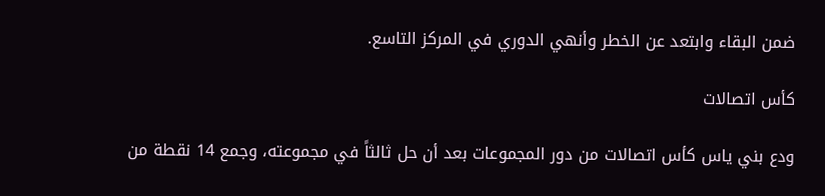ضمن البقاء وابتعد عن الخطر وأنهي الدوري في المركز التاسع.

كأس اتصالات

ودع بني ياس كأس اتصالات من دور المجموعات بعد أن حل ثالثاً في مجموعته، وجمع 14 نقطة من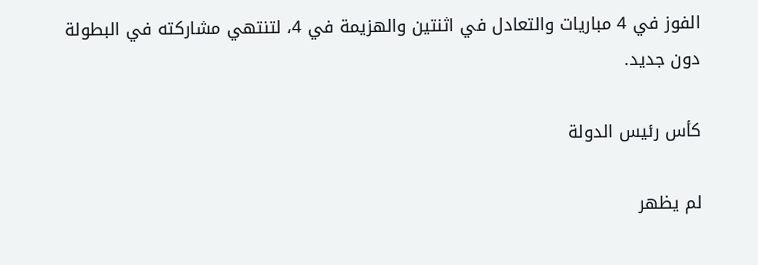الفوز في 4 مباريات والتعادل في اثنتين والهزيمة في 4، لتنتهي مشاركته في البطولة دون جديد.

كأس رئيس الدولة

لم يظهر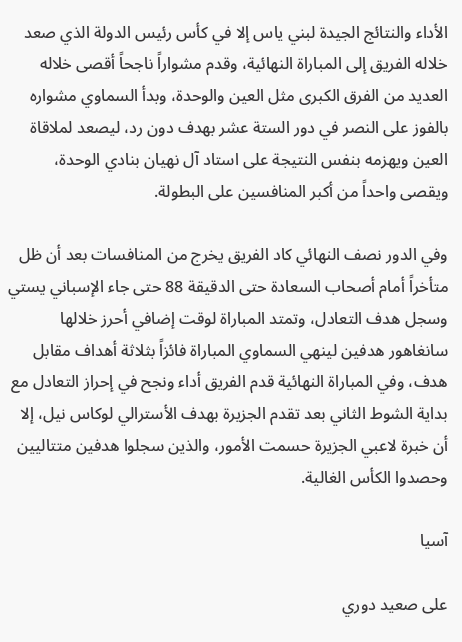الأداء والنتائج الجيدة لبني ياس إلا في كأس رئيس الدولة الذي صعد خلاله الفريق إلى المباراة النهائية، وقدم مشواراً ناجحاً أقصى خلاله العديد من الفرق الكبرى مثل العين والوحدة، وبدأ السماوي مشواره بالفوز على النصر في دور الستة عشر بهدف دون رد، ليصعد لملاقاة العين ويهزمه بنفس النتيجة على استاد آل نهيان بنادي الوحدة، ويقصى واحداً من أكبر المنافسين على البطولة.

وفي الدور نصف النهائي كاد الفريق يخرج من المنافسات بعد أن ظل متأخراً أمام أصحاب السعادة حتى الدقيقة 88 حتى جاء الإسباني يستي وسجل هدف التعادل، وتمتد المباراة لوقت إضافي أحرز خلالها سانغاهور هدفين لينهي السماوي المباراة فائزاً بثلاثة أهداف مقابل هدف، وفي المباراة النهائية قدم الفريق أداء ونجح في إحراز التعادل مع بداية الشوط الثاني بعد تقدم الجزيرة بهدف الأسترالي لوكاس نيل، إلا أن خبرة لاعبي الجزيرة حسمت الأمور، والذين سجلوا هدفين متتاليين وحصدوا الكأس الغالية.

آسيا

على صعيد دوري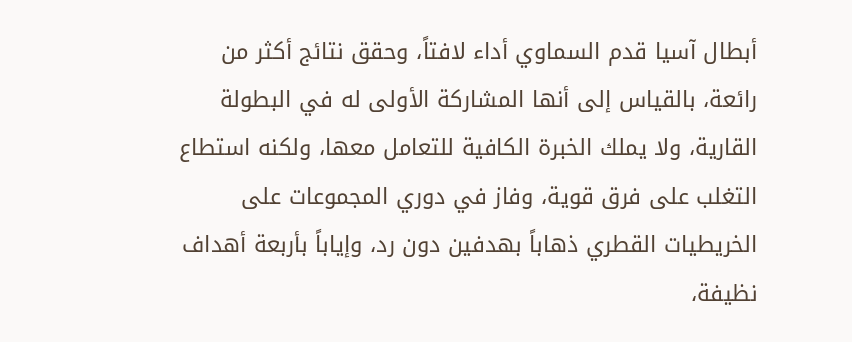أبطال آسيا قدم السماوي أداء لافتاً، وحقق نتائج أكثر من رائعة، بالقياس إلى أنها المشاركة الأولى له في البطولة القارية، ولا يملك الخبرة الكافية للتعامل معها، ولكنه استطاع التغلب على فرق قوية، وفاز في دوري المجموعات على الخريطيات القطري ذهاباً بهدفين دون رد، وإياباً بأربعة أهداف نظيفة،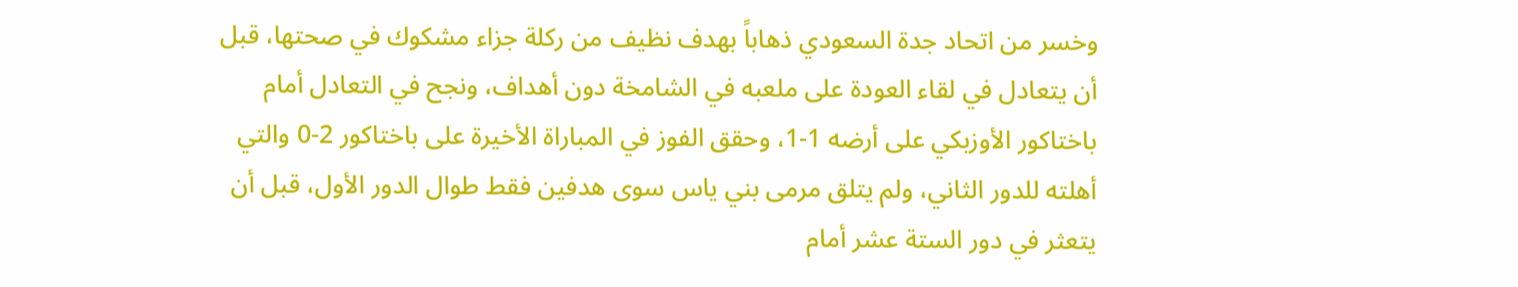وخسر من اتحاد جدة السعودي ذهاباً بهدف نظيف من ركلة جزاء مشكوك في صحتها، قبل أن يتعادل في لقاء العودة على ملعبه في الشامخة دون أهداف، ونجح في التعادل أمام باختاكور الأوزبكي على أرضه 1-1، وحقق الفوز في المباراة الأخيرة على باختاكور 2-0 والتي أهلته للدور الثاني، ولم يتلق مرمى بني ياس سوى هدفين فقط طوال الدور الأول، قبل أن يتعثر في دور الستة عشر أمام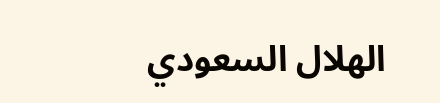الهلال السعودي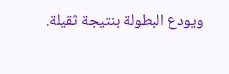ويودع البطولة بنتيجة ثقيلة.